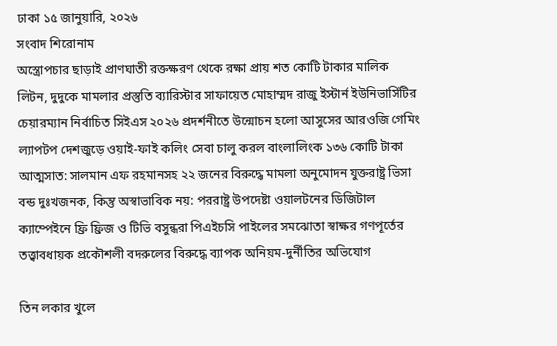ঢাকা ১৫ জানুয়ারি, ২০২৬
সংবাদ শিরোনাম
অস্ত্রোপচার ছাড়াই প্রাণঘাতী রক্তক্ষরণ থেকে রক্ষা প্রায় শত কোটি টাকার মালিক লিটন, দুদুকে মামলার প্রস্তুতি ব্যারিস্টার সাফায়েত মোহাম্মদ রাজু ইস্টার্ন ইউনিভার্সিটির চেয়ারম্যান নির্বাচিত সিইএস ২০২৬ প্রদর্শনীতে উন্মোচন হলো আসুসের আরওজি গেমিং ল্যাপটপ দেশজুড়ে ওয়াই-ফাই কলিং সেবা চালু করল বাংলালিংক ১৩৬ কোটি টাকা আত্মসাত: সালমান এফ রহমানসহ ২২ জনের বিরুদ্ধে মামলা অনুমোদন যুক্তরাষ্ট্র ভিসা বন্ড দুঃখজনক, কিন্তু অস্বাভাবিক নয়: পররাষ্ট্র উপদেষ্টা ওয়ালটনের ডিজিটাল ক্যাম্পেইনে ফ্রি ফ্রিজ ও টিভি বসুন্ধরা পিএইচসি পাইলের সমঝোতা স্বাক্ষর গণপূর্তের তত্ত্বাবধায়ক প্রকৌশলী বদরুলের বিরুদ্ধে ব্যাপক অনিয়ম-দুর্নীতির অভিযোগ

তিন লকার খুলে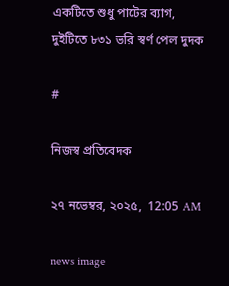একটিতে শুধু পাটের ব্যাগ, দুইটিতে ৮৩১ ভরি স্বর্ণ পেল দুদক

#

নিজস্ব প্রতিবেদক

২৭ নভেম্বর, ২০২৫,  12:05 AM

news image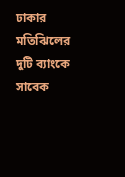ঢাকার মতিঝিলের দুটি ব্যাংকে সাবেক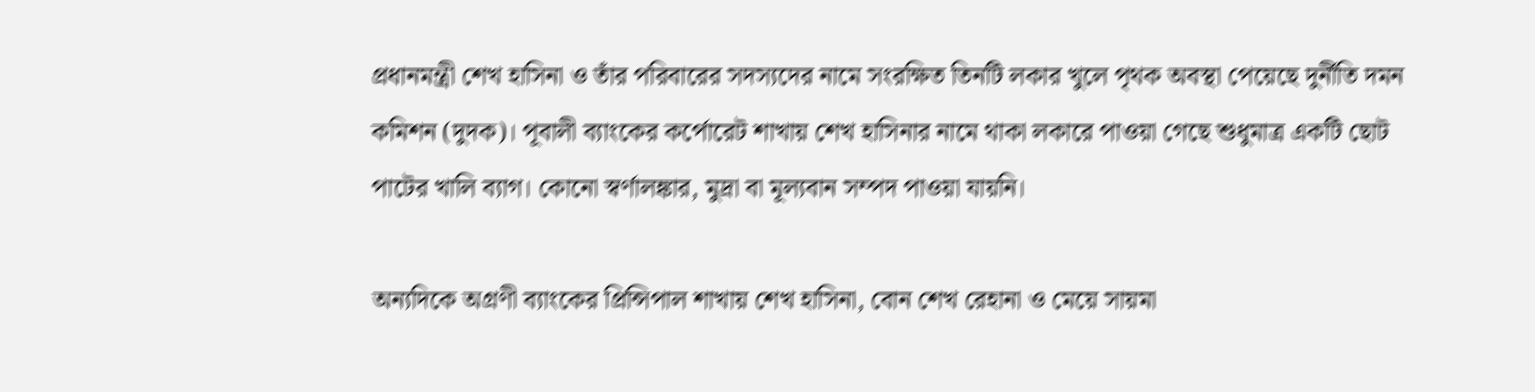প্রধানমন্ত্রী শেখ হাসিনা ও তাঁর পরিবারের সদস্যদের নামে সংরক্ষিত তিনটি লকার খুলে পৃথক অবস্থা পেয়েছে দুর্নীতি দমন কমিশন (দুদক)। পূবালী ব্যাংকের কর্পোরেট শাখায় শেখ হাসিনার নামে থাকা লকারে পাওয়া গেছে শুধুমাত্র একটি ছোট পাটের খালি ব্যাগ। কোনো স্বর্ণালঙ্কার, মুদ্রা বা মূল্যবান সম্পদ পাওয়া যায়নি।

অন্যদিকে অগ্রণী ব্যাংকের প্রিন্সিপাল শাখায় শেখ হাসিনা, বোন শেখ রেহানা ও মেয়ে সায়মা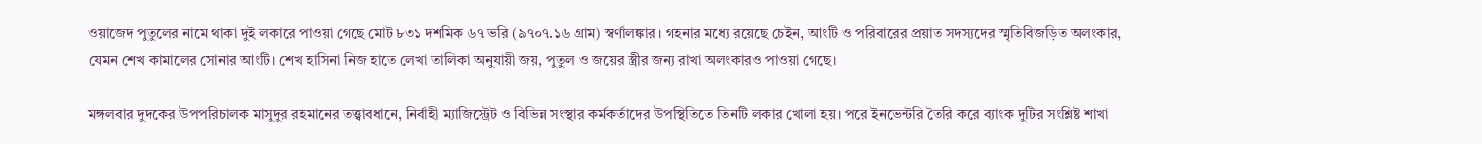ওয়াজেদ পুতুলের নামে থাকা দুই লকারে পাওয়া গেছে মোট ৮৩১ দশমিক ৬৭ ভরি (৯৭০৭.১৬ গ্রাম) স্বর্ণালঙ্কার। গহনার মধ্যে রয়েছে চেইন, আংটি ও পরিবারের প্রয়াত সদস্যদের স্মৃতিবিজড়িত অলংকার, যেমন শেখ কামালের সোনার আংটি। শেখ হাসিনা নিজ হাতে লেখা তালিকা অনুযায়ী জয়, পুতুল ও জয়ের স্ত্রীর জন্য রাখা অলংকারও পাওয়া গেছে।

মঙ্গলবার দুদকের উপপরিচালক মাসুদুর রহমানের তত্ত্বাবধানে, নির্বাহী ম্যাজিস্ট্রেট ও বিভিন্ন সংস্থার কর্মকর্তাদের উপস্থিতিতে তিনটি লকার খোলা হয়। পরে ইনভেন্টরি তৈরি করে ব্যাংক দুটির সংশ্লিষ্ট শাখা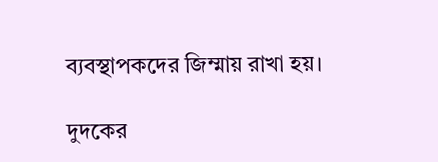ব্যবস্থাপকদের জিম্মায় রাখা হয়।

দুদকের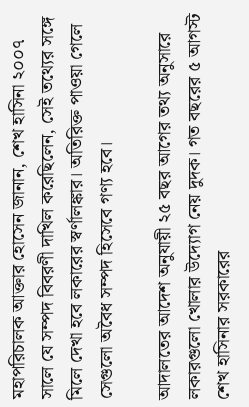মহাপরিচালক আক্তার হোসেন জানান, শেখ হাসিনা ২০০৭ সালে যে সম্পদ বিবরণী দাখিল করেছিলেন, সেই তথ্যের সঙ্গে মিলে দেখা হবে লকারের স্বর্ণালঙ্কার। অতিরিক্ত পাওয়া গেলে সেগুলো অবৈধ সম্পদ হিসেবে গণ্য হবে।

আদালতের আদেশ অনুযায়ী ২৫ বছর আগের তথ্য অনুসারে লকারগুলো খোলার উদ্যোগ নেয় দুদক। গত বছরের ৫ আগস্ট শেখ হাসিনার সরকারের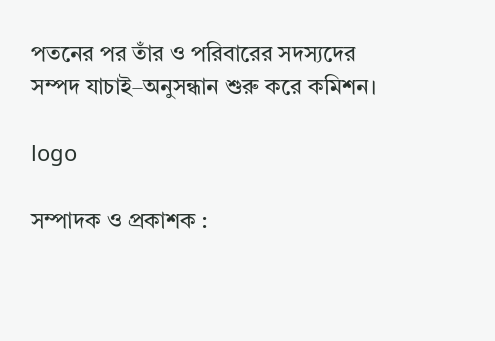পতনের পর তাঁর ও পরিবারের সদস্যদের সম্পদ যাচাই–অনুসন্ধান শুরু করে কমিশন।

logo

সম্পাদক ও প্রকাশক :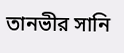তানভীর সানি